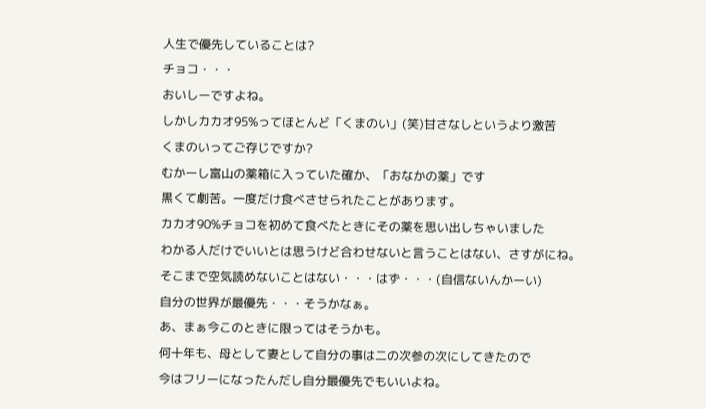人生で優先していることは?
チョコ・・・
おいしーですよね。
しかしカカオ95%ってほとんど「くまのい」(笑)甘さなしというより激苦
くまのいってご存じですか?
むかーし富山の薬箱に入っていた確か、「おなかの薬」です
黒くて劇苦。一度だけ食べさせられたことがあります。
カカオ90%チョコを初めて食べたときにその薬を思い出しちゃいました
わかる人だけでいいとは思うけど合わせないと言うことはない、さすがにね。
そこまで空気読めないことはない・・・はず・・・(自信ないんかーい)
自分の世界が最優先・・・そうかなぁ。
あ、まぁ今このときに限ってはそうかも。
何十年も、母として妻として自分の事は二の次参の次にしてきたので
今はフリーになったんだし自分最優先でもいいよね。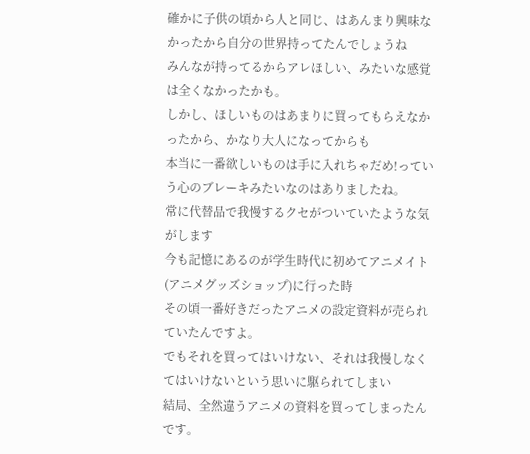確かに子供の頃から人と同じ、はあんまり興味なかったから自分の世界持ってたんでしょうね
みんなが持ってるからアレほしい、みたいな感覚は全くなかったかも。
しかし、ほしいものはあまりに買ってもらえなかったから、かなり大人になってからも
本当に一番欲しいものは手に入れちゃだめ!っていう心のブレーキみたいなのはありましたね。
常に代替品で我慢するクセがついていたような気がします
今も記憶にあるのが学生時代に初めてアニメイト(アニメグッズショップ)に行った時
その頃一番好きだったアニメの設定資料が売られていたんですよ。
でもそれを買ってはいけない、それは我慢しなくてはいけないという思いに駆られてしまい
結局、全然違うアニメの資料を買ってしまったんです。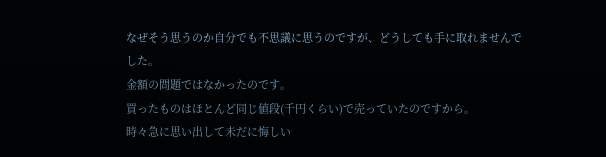なぜそう思うのか自分でも不思議に思うのですが、どうしても手に取れませんでした。
金額の問題ではなかったのです。
買ったものはほとんど同じ値段(千円くらい)で売っていたのですから。
時々急に思い出して未だに悔しい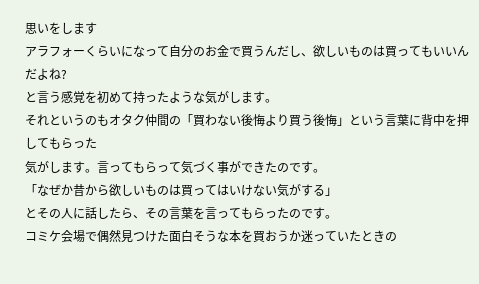思いをします
アラフォーくらいになって自分のお金で買うんだし、欲しいものは買ってもいいんだよね?
と言う感覚を初めて持ったような気がします。
それというのもオタク仲間の「買わない後悔より買う後悔」という言葉に背中を押してもらった
気がします。言ってもらって気づく事ができたのです。
「なぜか昔から欲しいものは買ってはいけない気がする」
とその人に話したら、その言葉を言ってもらったのです。
コミケ会場で偶然見つけた面白そうな本を買おうか迷っていたときの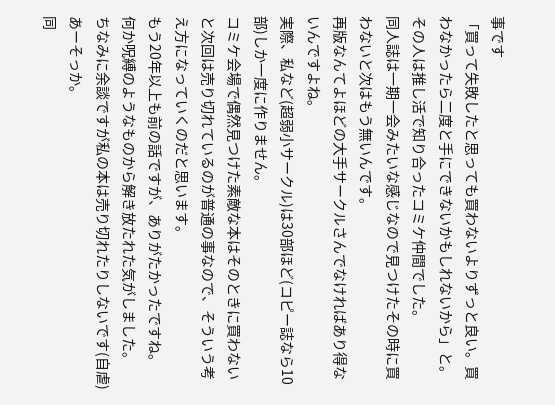事です
「買って失敗したと思っても買わないよりずっと良い。買わなかったら二度と手にできないかもしれないから」と。
その人は推し活で知り合ったコミケ仲間でした。
同人誌は一期一会みたいな感じなので見つけたその時に買わないと次はもう無いんです。
再版なんてよほどの大手サークルさんでなければあり得ないんですよね。
実際、私など(超弱小サークル)は30部ほど(コピー誌なら10部)しか一度に作りません。
コミケ会場で偶然見つけた素敵な本はそのときに買わないと次回は売り切れているのが普通の事なので、そういう考え方になっていくのだと思います。
もう20年以上も前の話ですが、ありがたかったですね。
何か呪縛のようなものから解き放たれた気がしました。
ちなみに余談ですが私の本は売り切れたりしないです(自虐)
あーそっか。
同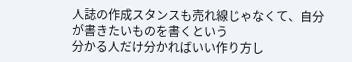人誌の作成スタンスも売れ線じゃなくて、自分が書きたいものを書くという
分かる人だけ分かればいい作り方し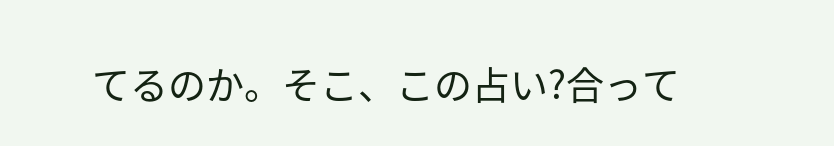てるのか。そこ、この占い?合って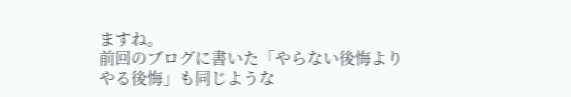ますね。
前回のブログに書いた「やらない後悔よりやる後悔」も同じような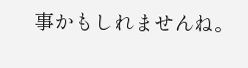事かもしれませんね。